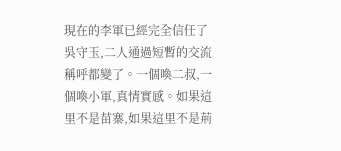現在的李軍已經完全信任了吳守玉,二人通過短暫的交流稱呼都變了。一個喚二叔,一個喚小軍,真情實感。如果這里不是苗寨,如果這里不是荊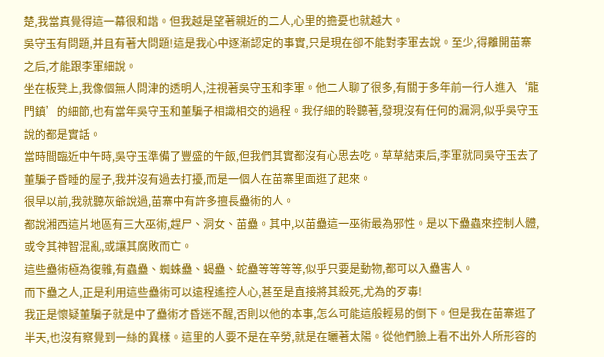楚,我當真覺得這一幕很和諧。但我越是望著親近的二人,心里的擔憂也就越大。
吳守玉有問題,并且有著大問題!這是我心中逐漸認定的事實,只是現在卻不能對李軍去說。至少,得離開苗寨之后,才能跟李軍細說。
坐在板凳上,我像個無人問津的透明人,注視著吳守玉和李軍。他二人聊了很多,有關于多年前一行人進入‘龍門鎮’的細節,也有當年吳守玉和董騙子相識相交的過程。我仔細的聆聽著,發現沒有任何的漏洞,似乎吳守玉說的都是實話。
當時間臨近中午時,吳守玉準備了豐盛的午飯,但我們其實都沒有心思去吃。草草結束后,李軍就同吳守玉去了董騙子昏睡的屋子,我并沒有過去打擾,而是一個人在苗寨里面逛了起來。
很早以前,我就聽灰爺說過,苗寨中有許多擅長蠱術的人。
都說湘西這片地區有三大巫術,趕尸、洞女、苗蠱。其中,以苗蠱這一巫術最為邪性。是以下蠱蟲來控制人體,或令其神智混亂,或讓其腐敗而亡。
這些蠱術極為復雜,有蟲蠱、蜘蛛蠱、蝎蠱、蛇蠱等等等等,似乎只要是動物,都可以入蠱害人。
而下蠱之人,正是利用這些蠱術可以遠程遙控人心,甚至是直接將其殺死,尤為的歹毒!
我正是懷疑董騙子就是中了蠱術才昏迷不醒,否則以他的本事,怎么可能這般輕易的倒下。但是我在苗寨逛了半天,也沒有察覺到一絲的異樣。這里的人要不是在辛勞,就是在曬著太陽。從他們臉上看不出外人所形容的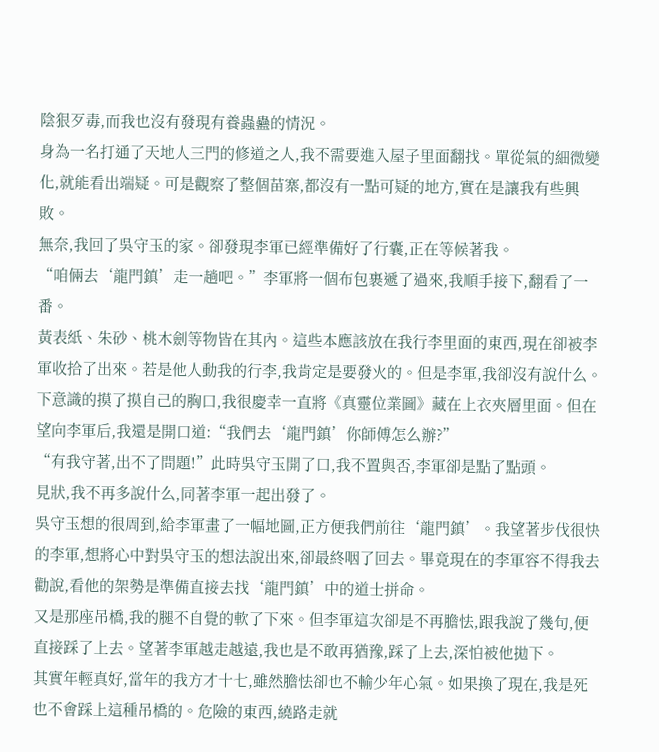陰狠歹毒,而我也沒有發現有養蟲蠱的情況。
身為一名打通了天地人三門的修道之人,我不需要進入屋子里面翻找。單從氣的細微變化,就能看出端疑。可是觀察了整個苗寨,都沒有一點可疑的地方,實在是讓我有些興敗。
無奈,我回了吳守玉的家。卻發現李軍已經準備好了行囊,正在等候著我。
“咱倆去‘龍門鎮’走一趟吧。”李軍將一個布包裹遞了過來,我順手接下,翻看了一番。
黃表紙、朱砂、桃木劍等物皆在其內。這些本應該放在我行李里面的東西,現在卻被李軍收拾了出來。若是他人動我的行李,我肯定是要發火的。但是李軍,我卻沒有說什么。
下意識的摸了摸自己的胸口,我很慶幸一直將《真靈位業圖》藏在上衣夾層里面。但在望向李軍后,我還是開口道:“我們去‘龍門鎮’你師傅怎么辦?”
“有我守著,出不了問題!”此時吳守玉開了口,我不置與否,李軍卻是點了點頭。
見狀,我不再多說什么,同著李軍一起出發了。
吳守玉想的很周到,給李軍畫了一幅地圖,正方便我們前往‘龍門鎮’。我望著步伐很快的李軍,想將心中對吳守玉的想法說出來,卻最終咽了回去。畢竟現在的李軍容不得我去勸說,看他的架勢是準備直接去找‘龍門鎮’中的道士拼命。
又是那座吊橋,我的腿不自覺的軟了下來。但李軍這次卻是不再膽怯,跟我說了幾句,便直接踩了上去。望著李軍越走越遠,我也是不敢再猶豫,踩了上去,深怕被他拋下。
其實年輕真好,當年的我方才十七,雖然膽怯卻也不輸少年心氣。如果換了現在,我是死也不會踩上這種吊橋的。危險的東西,繞路走就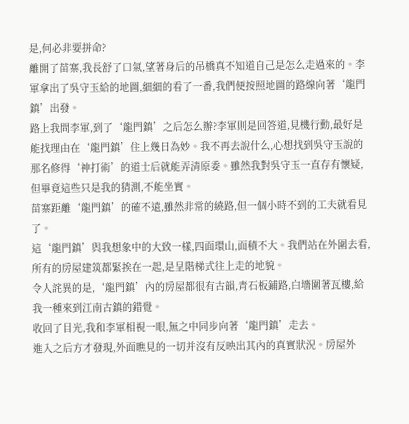是,何必非要拼命?
離開了苗寨,我長舒了口氣,望著身后的吊橋真不知道自己是怎么走過來的。李軍拿出了吳守玉給的地圖,細細的看了一番,我們便按照地圖的路線向著‘龍門鎮’出發。
路上我問李軍,到了‘龍門鎮’之后怎么辦?李軍則是回答道,見機行動,最好是能找理由在‘龍門鎮’住上幾日為妙。我不再去說什么,心想找到吳守玉說的那名修得‘神打術’的道士后就能弄清原委。雖然我對吳守玉一直存有懷疑,但畢竟這些只是我的猜測,不能坐實。
苗寨距離‘龍門鎮’的確不遠,雖然非常的繞路,但一個小時不到的工夫就看見了。
這‘龍門鎮’與我想象中的大致一樣,四面環山,面積不大。我們站在外圍去看,所有的房屋建筑都緊挨在一起,是呈階梯式往上走的地貌。
令人詫異的是,‘龍門鎮’內的房屋都很有古韻,青石板鋪路,白墻圍著瓦樓,給我一種來到江南古鎮的錯覺。
收回了目光,我和李軍相視一眼,無之中同步向著‘龍門鎮’走去。
進入之后方才發現,外面瞧見的一切并沒有反映出其內的真實狀況。房屋外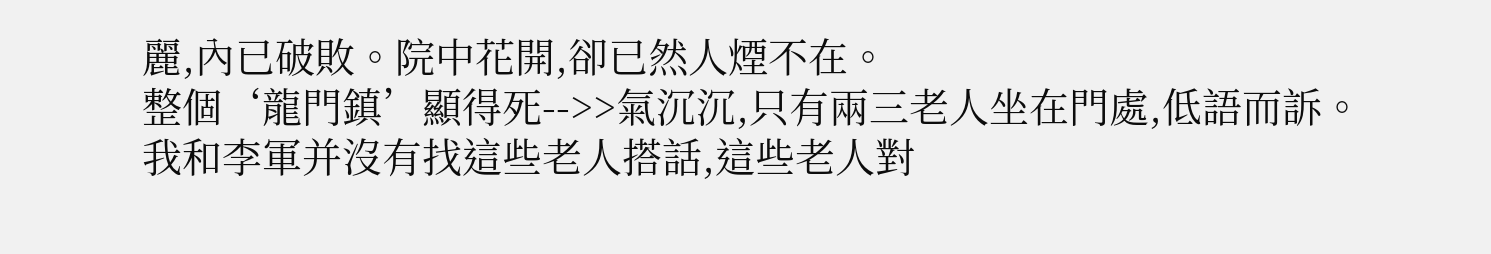麗,內已破敗。院中花開,卻已然人煙不在。
整個‘龍門鎮’顯得死-->>氣沉沉,只有兩三老人坐在門處,低語而訴。
我和李軍并沒有找這些老人搭話,這些老人對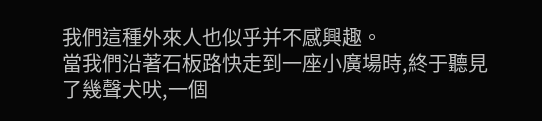我們這種外來人也似乎并不感興趣。
當我們沿著石板路快走到一座小廣場時,終于聽見了幾聲犬吠,一個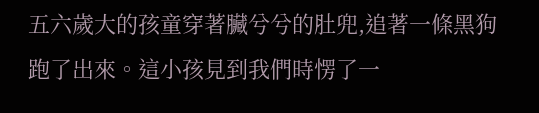五六歲大的孩童穿著臟兮兮的肚兜,追著一條黑狗跑了出來。這小孩見到我們時愣了一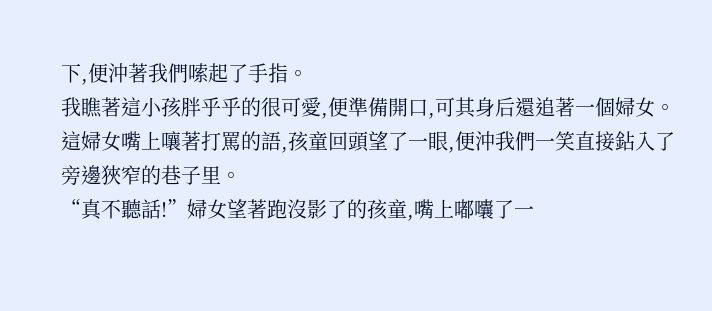下,便沖著我們嗦起了手指。
我瞧著這小孩胖乎乎的很可愛,便準備開口,可其身后還追著一個婦女。這婦女嘴上嚷著打罵的語,孩童回頭望了一眼,便沖我們一笑直接鉆入了旁邊狹窄的巷子里。
“真不聽話!”婦女望著跑沒影了的孩童,嘴上嘟囔了一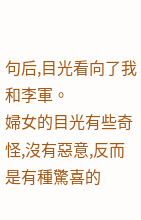句后,目光看向了我和李軍。
婦女的目光有些奇怪,沒有惡意,反而是有種驚喜的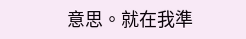意思。就在我準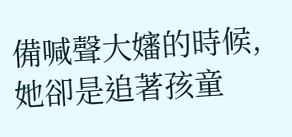備喊聲大嬸的時候,她卻是追著孩童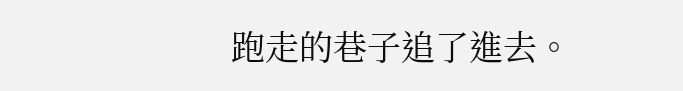跑走的巷子追了進去。